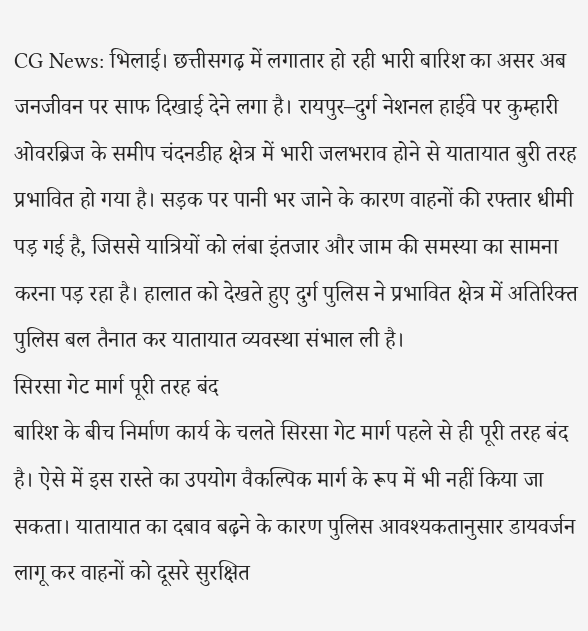CG News: भिलाई। छत्तीसगढ़ में लगातार हो रही भारी बारिश का असर अब जनजीवन पर साफ दिखाई देने लगा है। रायपुर–दुर्ग नेशनल हाईवे पर कुम्हारी ओवरब्रिज के समीप चंदनडीह क्षेत्र में भारी जलभराव होने से यातायात बुरी तरह प्रभावित हो गया है। सड़क पर पानी भर जाने के कारण वाहनों की रफ्तार धीमी पड़ गई है, जिससे यात्रियों को लंबा इंतजार और जाम की समस्या का सामना करना पड़ रहा है। हालात को देखते हुए दुर्ग पुलिस ने प्रभावित क्षेत्र में अतिरिक्त पुलिस बल तैनात कर यातायात व्यवस्था संभाल ली है।
सिरसा गेट मार्ग पूरी तरह बंद
बारिश के बीच निर्माण कार्य के चलते सिरसा गेट मार्ग पहले से ही पूरी तरह बंद है। ऐसे में इस रास्ते का उपयोग वैकल्पिक मार्ग के रूप में भी नहीं किया जा सकता। यातायात का दबाव बढ़ने के कारण पुलिस आवश्यकतानुसार डायवर्जन लागू कर वाहनों को दूसरे सुरक्षित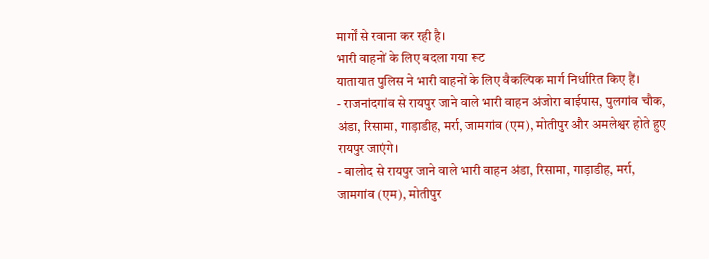मार्गों से रवाना कर रही है।
भारी वाहनों के लिए बदला गया रूट
यातायात पुलिस ने भारी वाहनों के लिए वैकल्पिक मार्ग निर्धारित किए हैं।
- राजनांदगांव से रायपुर जाने वाले भारी वाहन अंजोरा बाईपास, पुलगांव चौक, अंडा, रिसामा, गाड़ाडीह, मर्रा, जामगांव (एम), मोतीपुर और अमलेश्वर होते हुए रायपुर जाएंगे।
- बालोद से रायपुर जाने वाले भारी वाहन अंडा, रिसामा, गाड़ाडीह, मर्रा, जामगांव (एम), मोतीपुर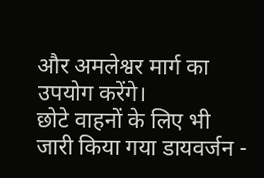और अमलेश्वर मार्ग का उपयोग करेंगे।
छोटे वाहनों के लिए भी जारी किया गया डायवर्जन -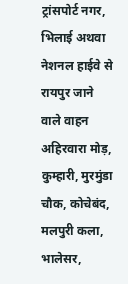ट्रांसपोर्ट नगर, भिलाई अथवा नेशनल हाईवे से रायपुर जाने वाले वाहन अहिरवारा मोड़, कुम्हारी, मुरमुंडा चौक, कोचेबंद, मलपुरी कला, भालेसर,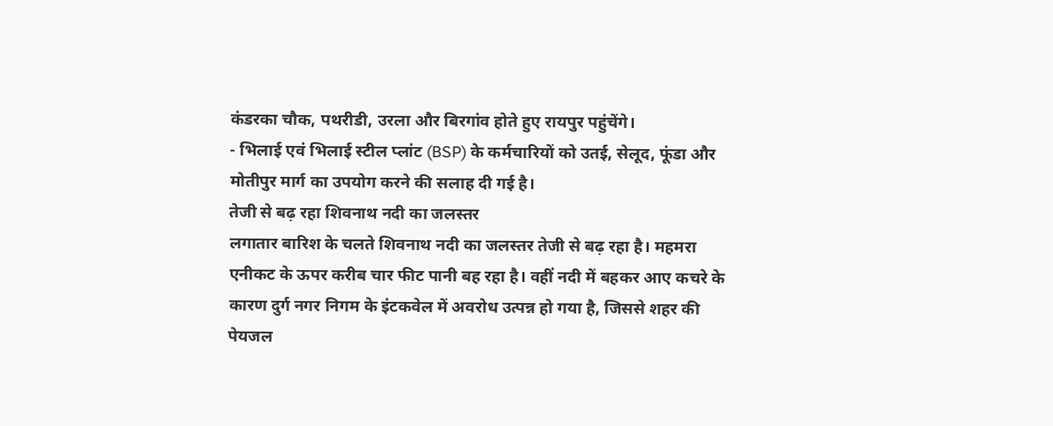कंडरका चौक, पथरीडी, उरला और बिरगांव होते हुए रायपुर पहुंचेंगे।
- भिलाई एवं भिलाई स्टील प्लांट (BSP) के कर्मचारियों को उतई, सेलूद, फूंडा और मोतीपुर मार्ग का उपयोग करने की सलाह दी गई है।
तेजी से बढ़ रहा शिवनाथ नदी का जलस्तर
लगातार बारिश के चलते शिवनाथ नदी का जलस्तर तेजी से बढ़ रहा है। महमरा एनीकट के ऊपर करीब चार फीट पानी बह रहा है। वहीं नदी में बहकर आए कचरे के कारण दुर्ग नगर निगम के इंटकवेल में अवरोध उत्पन्न हो गया है, जिससे शहर की पेयजल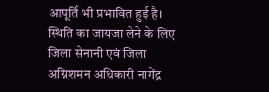आपूर्ति भी प्रभावित हुई है।
स्थिति का जायजा लेने के लिए जिला सेनानी एवं जिला अग्निशमन अधिकारी नागेंद्र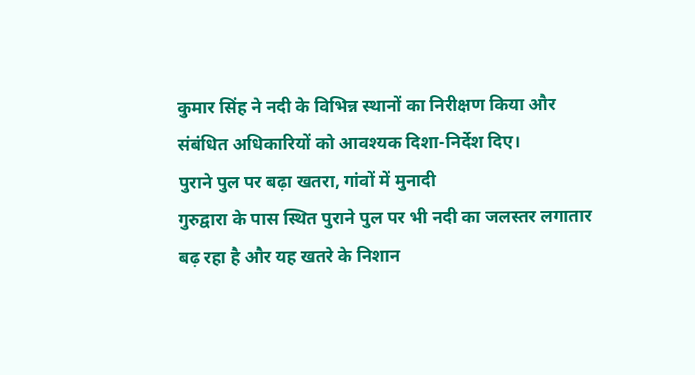कुमार सिंह ने नदी के विभिन्न स्थानों का निरीक्षण किया और संबंधित अधिकारियों को आवश्यक दिशा-निर्देश दिए।
पुराने पुल पर बढ़ा खतरा, गांवों में मुनादी
गुरुद्वारा के पास स्थित पुराने पुल पर भी नदी का जलस्तर लगातार बढ़ रहा है और यह खतरे के निशान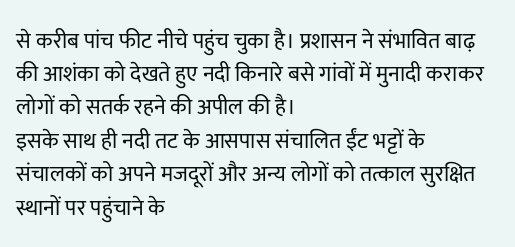से करीब पांच फीट नीचे पहुंच चुका है। प्रशासन ने संभावित बाढ़ की आशंका को देखते हुए नदी किनारे बसे गांवों में मुनादी कराकर लोगों को सतर्क रहने की अपील की है।
इसके साथ ही नदी तट के आसपास संचालित ईंट भट्टों के संचालकों को अपने मजदूरों और अन्य लोगों को तत्काल सुरक्षित स्थानों पर पहुंचाने के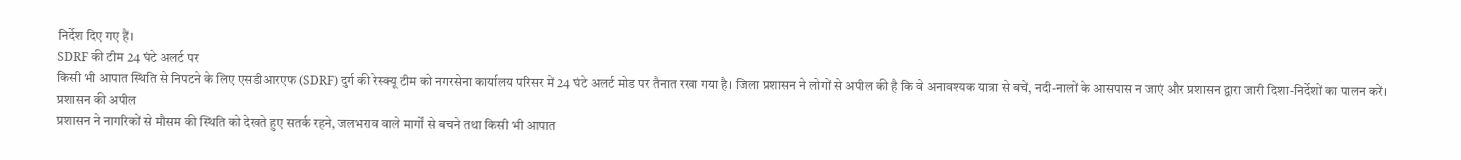निर्देश दिए गए हैं।
SDRF की टीम 24 घंटे अलर्ट पर
किसी भी आपात स्थिति से निपटने के लिए एसडीआरएफ (SDRF) दुर्ग की रेस्क्यू टीम को नगरसेना कार्यालय परिसर में 24 घंटे अलर्ट मोड पर तैनात रखा गया है। जिला प्रशासन ने लोगों से अपील की है कि वे अनावश्यक यात्रा से बचें, नदी-नालों के आसपास न जाएं और प्रशासन द्वारा जारी दिशा-निर्देशों का पालन करें।
प्रशासन की अपील
प्रशासन ने नागरिकों से मौसम की स्थिति को देखते हुए सतर्क रहने, जलभराव वाले मार्गों से बचने तथा किसी भी आपात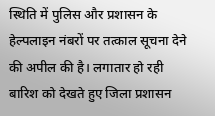स्थिति में पुलिस और प्रशासन के हेल्पलाइन नंबरों पर तत्काल सूचना देने की अपील की है। लगातार हो रही बारिश को देखते हुए जिला प्रशासन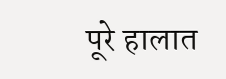पूरे हालात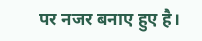पर नजर बनाए हुए है।